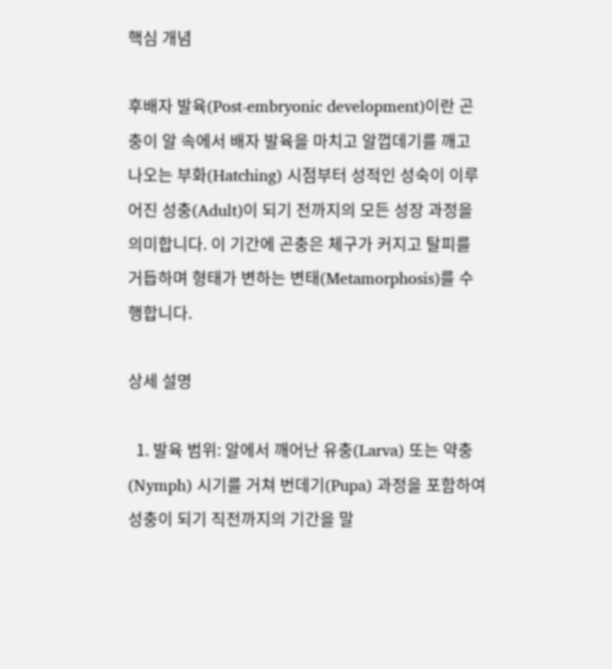핵심 개념

후배자 발육(Post-embryonic development)이란 곤충이 알 속에서 배자 발육을 마치고 알껍데기를 깨고 나오는 부화(Hatching) 시점부터 성적인 성숙이 이루어진 성충(Adult)이 되기 전까지의 모든 성장 과정을 의미합니다. 이 기간에 곤충은 체구가 커지고 탈피를 거듭하며 형태가 변하는 변태(Metamorphosis)를 수행합니다.

상세 설명

  1. 발육 범위: 알에서 깨어난 유충(Larva) 또는 약충(Nymph) 시기를 거쳐 번데기(Pupa) 과정을 포함하여 성충이 되기 직전까지의 기간을 말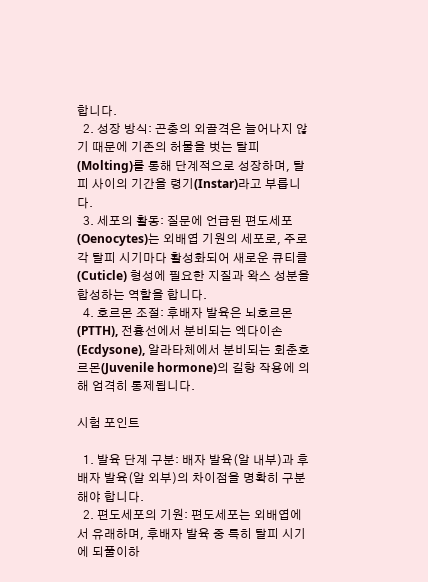합니다.
  2. 성장 방식: 곤충의 외골격은 늘어나지 않기 때문에 기존의 허물을 벗는 탈피(Molting)를 통해 단계적으로 성장하며, 탈피 사이의 기간을 령기(Instar)라고 부릅니다.
  3. 세포의 활동: 질문에 언급된 편도세포(Oenocytes)는 외배엽 기원의 세포로, 주로 각 탈피 시기마다 활성화되어 새로운 큐티클(Cuticle) 형성에 필요한 지질과 왁스 성분을 합성하는 역할을 합니다.
  4. 호르몬 조절: 후배자 발육은 뇌호르몬(PTTH), 전흉선에서 분비되는 엑다이손(Ecdysone), 알라타체에서 분비되는 회춘호르몬(Juvenile hormone)의 길항 작용에 의해 엄격히 통제됩니다.

시험 포인트

  1. 발육 단계 구분: 배자 발육(알 내부)과 후배자 발육(알 외부)의 차이점을 명확히 구분해야 합니다.
  2. 편도세포의 기원: 편도세포는 외배엽에서 유래하며, 후배자 발육 중 특히 탈피 시기에 되풀이하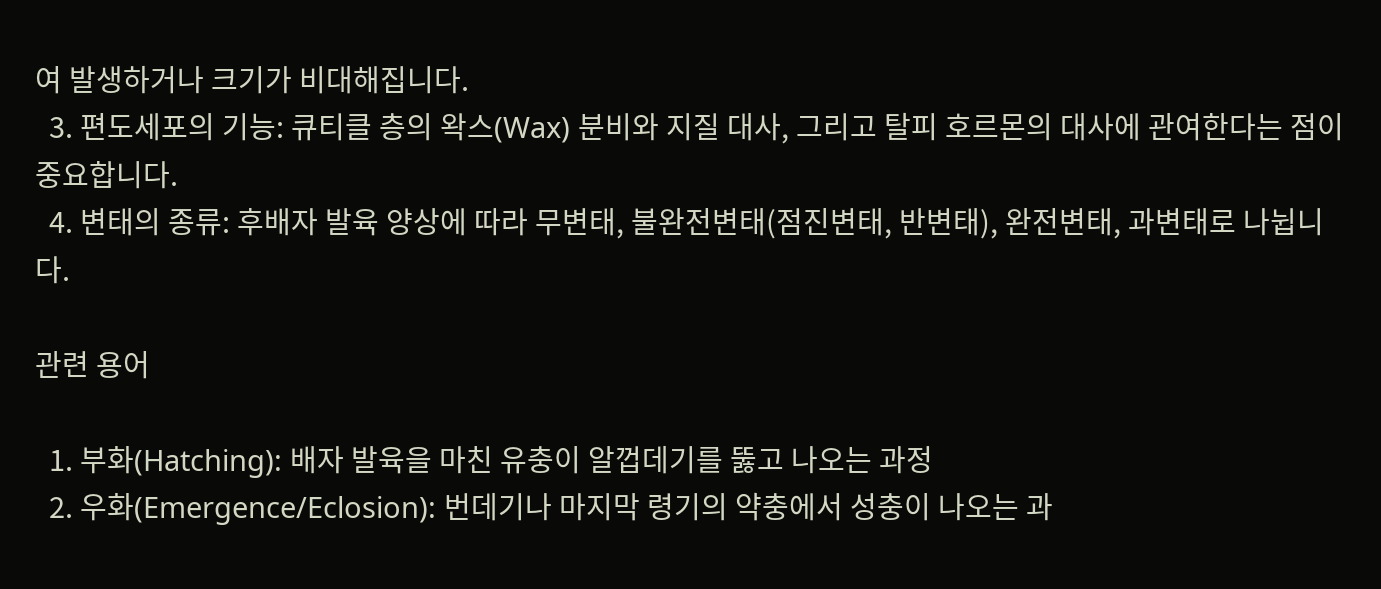여 발생하거나 크기가 비대해집니다.
  3. 편도세포의 기능: 큐티클 층의 왁스(Wax) 분비와 지질 대사, 그리고 탈피 호르몬의 대사에 관여한다는 점이 중요합니다.
  4. 변태의 종류: 후배자 발육 양상에 따라 무변태, 불완전변태(점진변태, 반변태), 완전변태, 과변태로 나뉩니다.

관련 용어

  1. 부화(Hatching): 배자 발육을 마친 유충이 알껍데기를 뚫고 나오는 과정
  2. 우화(Emergence/Eclosion): 번데기나 마지막 령기의 약충에서 성충이 나오는 과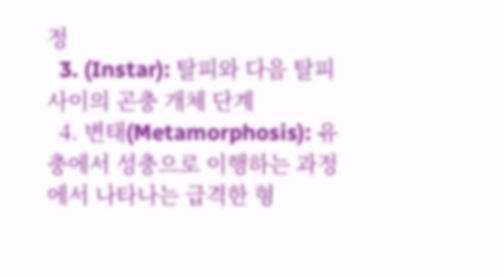정
  3. (Instar): 탈피와 다음 탈피 사이의 곤충 개체 단계
  4. 변태(Metamorphosis): 유충에서 성충으로 이행하는 과정에서 나타나는 급격한 형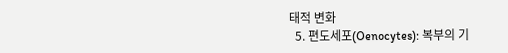태적 변화
  5. 편도세포(Oenocytes): 복부의 기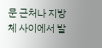문 근처나 지방체 사이에서 발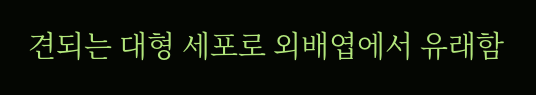견되는 대형 세포로 외배엽에서 유래함